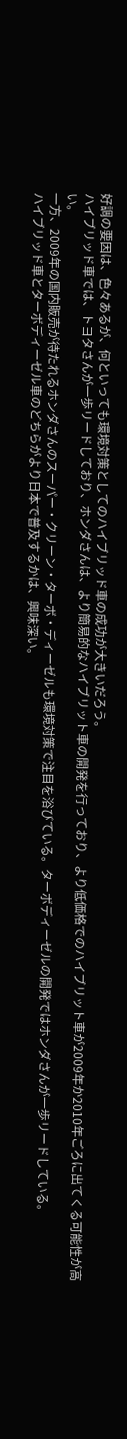好調の要因は、色々あるが、何といっても環境対策としてのハイブリッド車の成功が大きいだろう。
ハイブリッド車では、トヨタさんが一歩リードしており、ホンダさんは、より簡易的なハイブリット車の開発を行っており、より低価格でのハイブリット車が2009年か2010年ごろに出てくる可能性が高い。
一方、2009年の国内販売が待たれるホンダさんのスーパー・クリーン・ターボ・ディーゼルも環境対策で注目を浴びている。ターボディーゼルの開発ではホンダさんが一歩リードしている。
ハイブリッド車とターボディーゼル車のどちらがより日本で普及するかは、興味深い。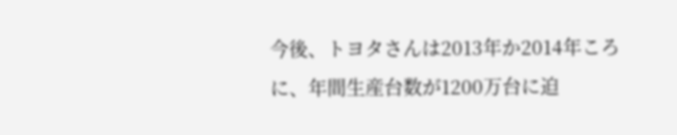今後、トヨタさんは2013年か2014年ころに、年間生産台数が1200万台に迫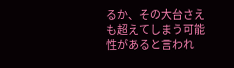るか、その大台さえも超えてしまう可能性があると言われ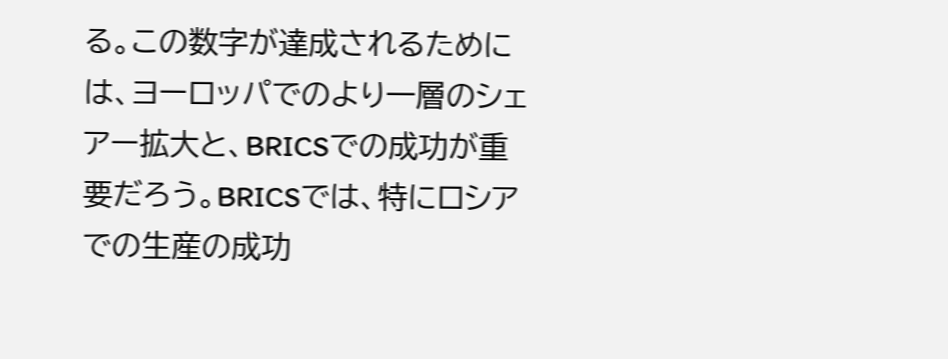る。この数字が達成されるためには、ヨーロッパでのより一層のシェアー拡大と、BRICSでの成功が重要だろう。BRICSでは、特にロシアでの生産の成功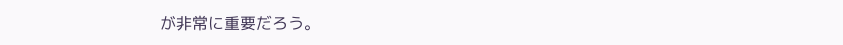が非常に重要だろう。